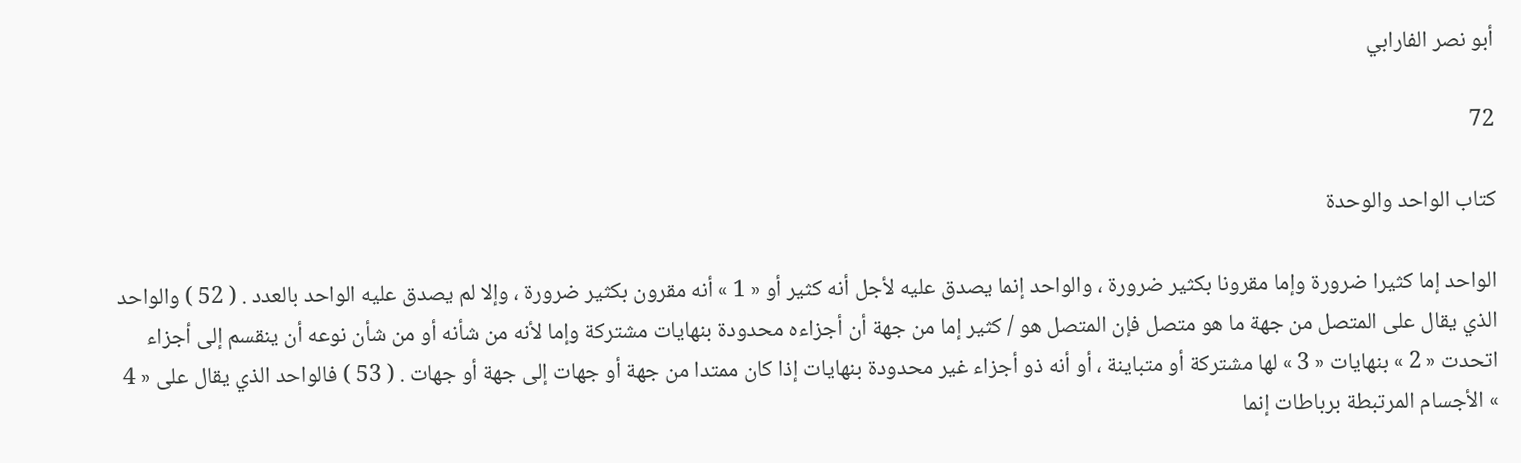أبو نصر الفارابي

72

كتاب الواحد والوحدة

الواحد إما كثيرا ضرورة وإما مقرونا بكثير ضرورة ، والواحد إنما يصدق عليه لأجل أنه كثير أو « 1 » أنه مقرون بكثير ضرورة ، وإلا لم يصدق عليه الواحد بالعدد . ( 52 ) والواحد الذي يقال على المتصل من جهة ما هو متصل فإن المتصل هو / كثير إما من جهة أن أجزاءه محدودة بنهايات مشتركة وإما لأنه من شأنه أو من شأن نوعه أن ينقسم إلى أجزاء اتحدت « 2 » بنهايات « 3 » لها مشتركة أو متباينة ، أو أنه ذو أجزاء غير محدودة بنهايات إذا كان ممتدا من جهة أو جهات إلى جهة أو جهات . ( 53 ) فالواحد الذي يقال على « 4 » الأجسام المرتبطة برباطات إنما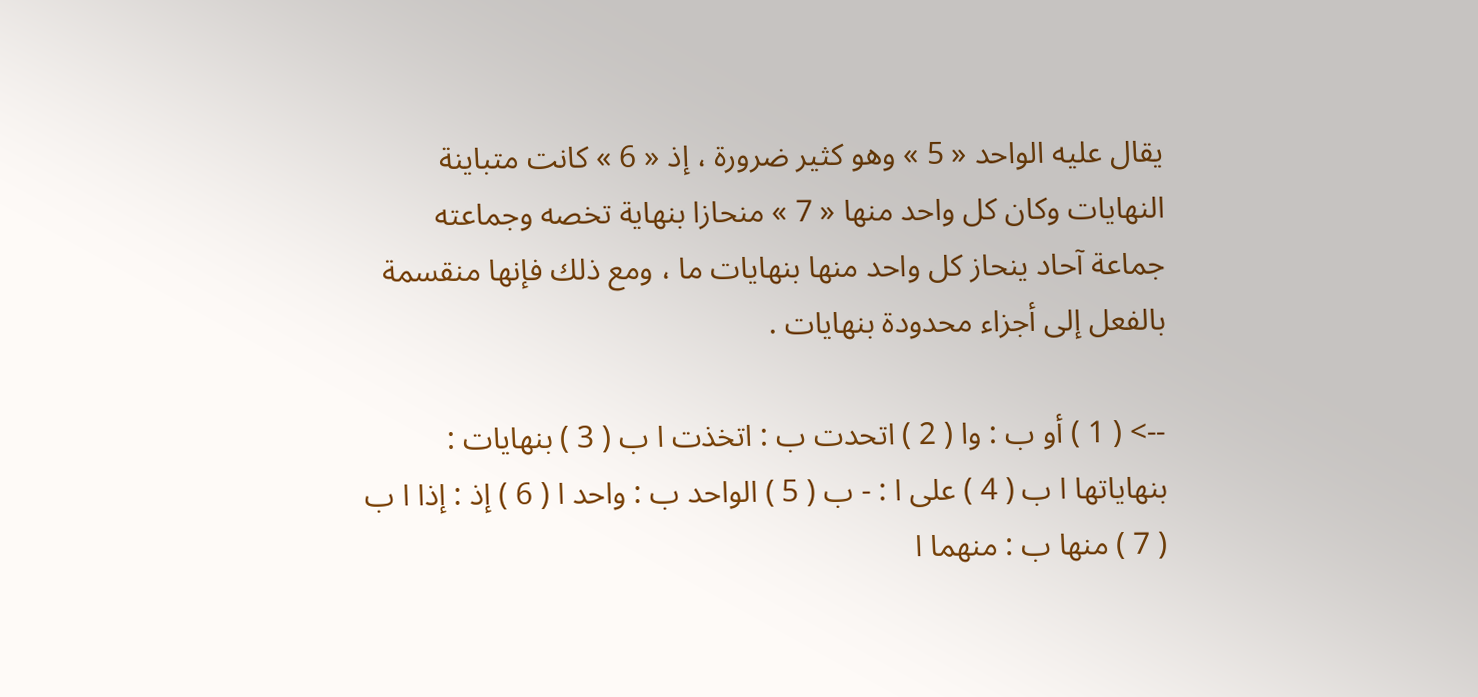يقال عليه الواحد « 5 » وهو كثير ضرورة ، إذ « 6 » كانت متباينة النهايات وكان كل واحد منها « 7 » منحازا بنهاية تخصه وجماعته جماعة آحاد ينحاز كل واحد منها بنهايات ما ، ومع ذلك فإنها منقسمة بالفعل إلى أجزاء محدودة بنهايات .

--> ( 1 ) أو ب : وا ( 2 ) اتحدت ب : اتخذت ا ب ( 3 ) بنهايات : بنهاياتها ا ب ( 4 ) على ا : - ب ( 5 ) الواحد ب : واحد ا ( 6 ) إذ : إذا ا ب ( 7 ) منها ب : منهما ا